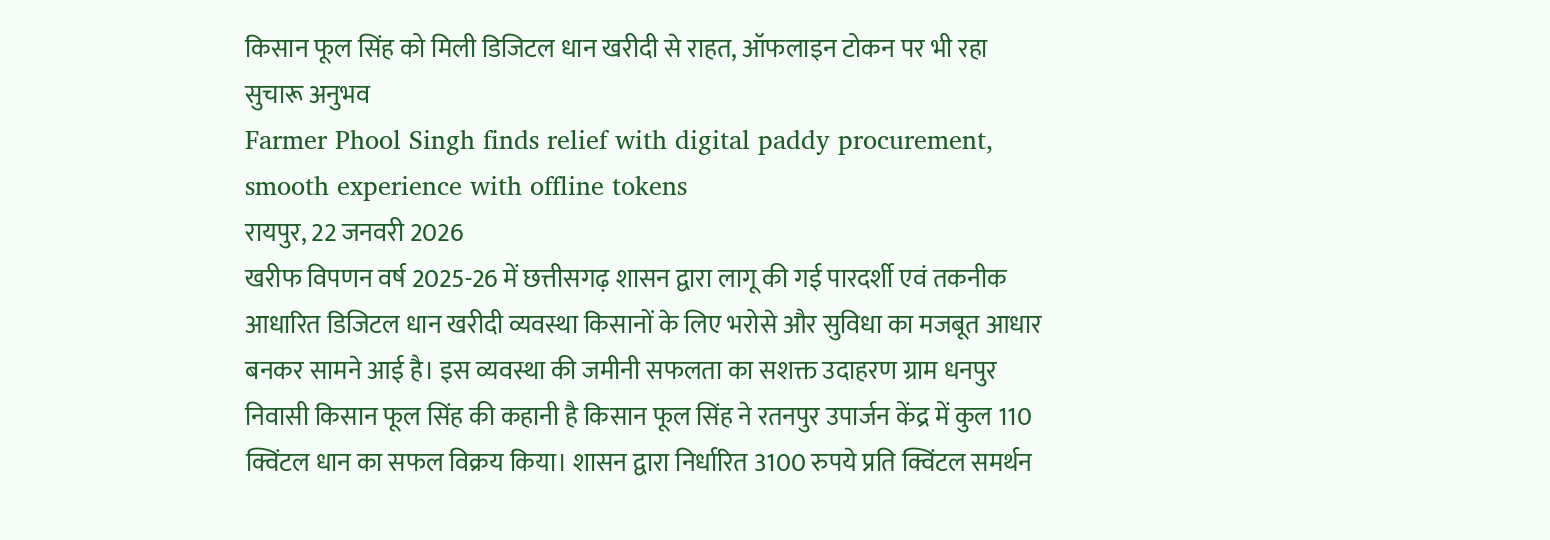किसान फूल सिंह को मिली डिजिटल धान खरीदी से राहत, ऑफलाइन टोकन पर भी रहा सुचारू अनुभव
Farmer Phool Singh finds relief with digital paddy procurement, smooth experience with offline tokens
रायपुर, 22 जनवरी 2026
खरीफ विपणन वर्ष 2025-26 में छत्तीसगढ़ शासन द्वारा लागू की गई पारदर्शी एवं तकनीक आधारित डिजिटल धान खरीदी व्यवस्था किसानों के लिए भरोसे और सुविधा का मजबूत आधार बनकर सामने आई है। इस व्यवस्था की जमीनी सफलता का सशक्त उदाहरण ग्राम धनपुर निवासी किसान फूल सिंह की कहानी है किसान फूल सिंह ने रतनपुर उपार्जन केंद्र में कुल 110 क्विंटल धान का सफल विक्रय किया। शासन द्वारा निर्धारित 3100 रुपये प्रति क्विंटल समर्थन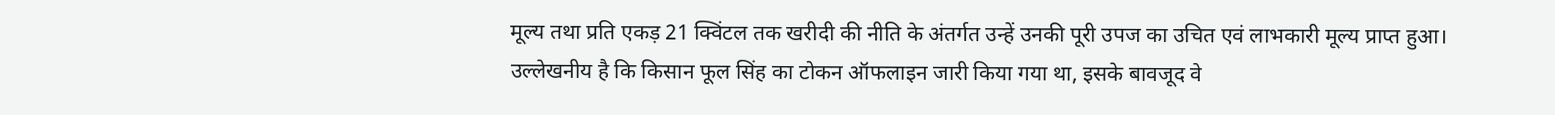मूल्य तथा प्रति एकड़ 21 क्विंटल तक खरीदी की नीति के अंतर्गत उन्हें उनकी पूरी उपज का उचित एवं लाभकारी मूल्य प्राप्त हुआ।
उल्लेखनीय है कि किसान फूल सिंह का टोकन ऑफलाइन जारी किया गया था, इसके बावजूद वे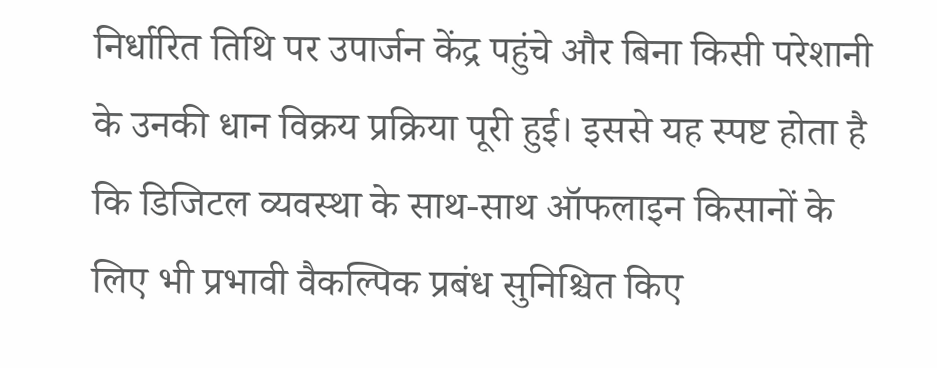निर्धारित तिथि पर उपार्जन केंद्र पहुंचे और बिना किसी परेशानी के उनकी धान विक्रय प्रक्रिया पूरी हुई। इससे यह स्पष्ट होता है कि डिजिटल व्यवस्था के साथ-साथ ऑफलाइन किसानों के लिए भी प्रभावी वैकल्पिक प्रबंध सुनिश्चित किए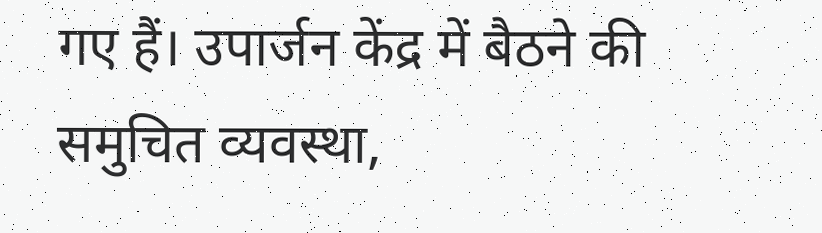गए हैं। उपार्जन केंद्र में बैठने की समुचित व्यवस्था,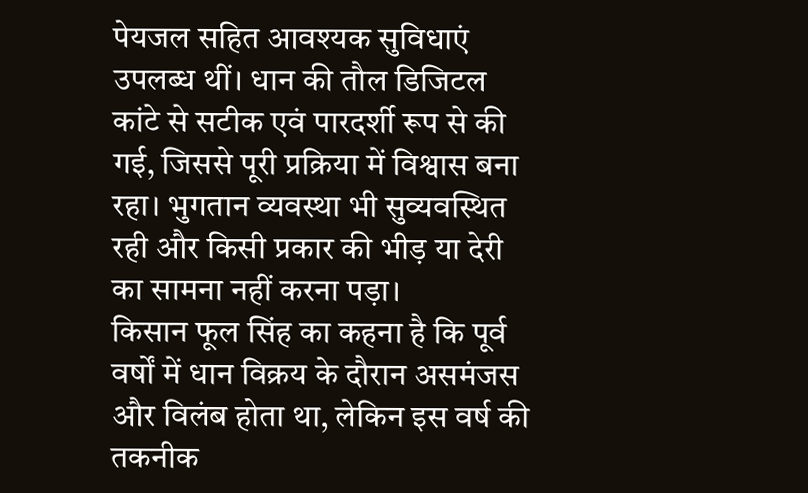पेयजल सहित आवश्यक सुविधाएं उपलब्ध थीं। धान की तौल डिजिटल कांटे से सटीक एवं पारदर्शी रूप से की गई, जिससे पूरी प्रक्रिया में विश्वास बना रहा। भुगतान व्यवस्था भी सुव्यवस्थित रही और किसी प्रकार की भीड़ या देरी का सामना नहीं करना पड़ा।
किसान फूल सिंह का कहना है कि पूर्व वर्षों में धान विक्रय के दौरान असमंजस और विलंब होता था, लेकिन इस वर्ष की तकनीक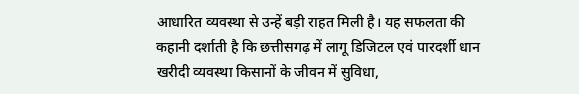आधारित व्यवस्था से उन्हें बड़ी राहत मिली है। यह सफलता की कहानी दर्शाती है कि छत्तीसगढ़ में लागू डिजिटल एवं पारदर्शी धान खरीदी व्यवस्था किसानों के जीवन में सुविधा,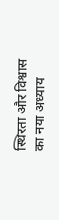स्थिरता और विश्वास का नया अध्याय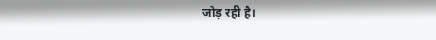जोड़ रही है।